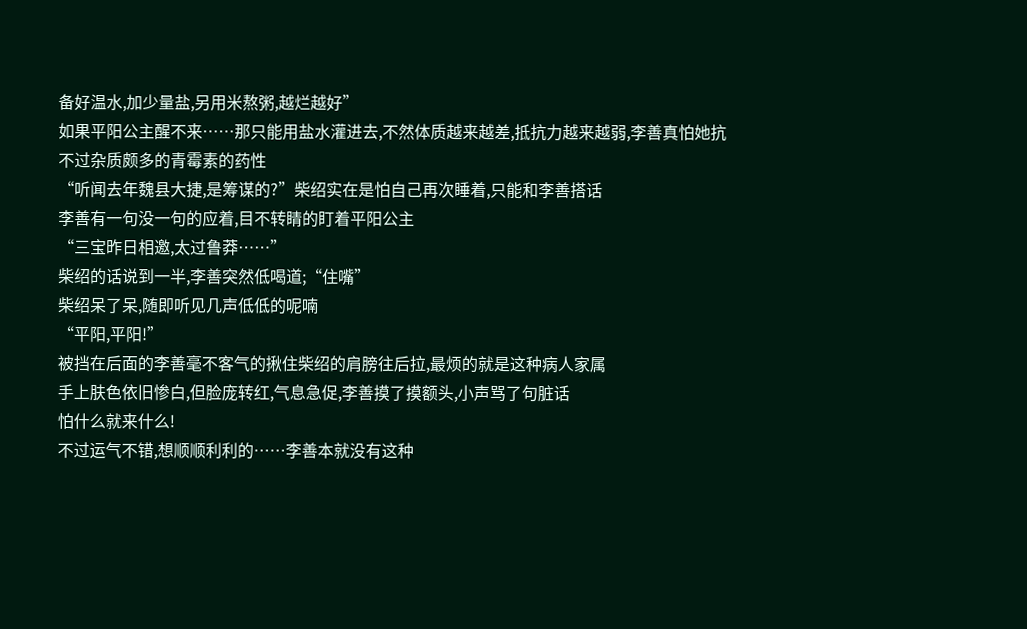备好温水,加少量盐,另用米熬粥,越烂越好”
如果平阳公主醒不来……那只能用盐水灌进去,不然体质越来越差,抵抗力越来越弱,李善真怕她抗不过杂质颇多的青霉素的药性
“听闻去年魏县大捷,是筹谋的?”柴绍实在是怕自己再次睡着,只能和李善搭话
李善有一句没一句的应着,目不转睛的盯着平阳公主
“三宝昨日相邀,太过鲁莽……”
柴绍的话说到一半,李善突然低喝道;“住嘴”
柴绍呆了呆,随即听见几声低低的呢喃
“平阳,平阳!”
被挡在后面的李善毫不客气的揪住柴绍的肩膀往后拉,最烦的就是这种病人家属
手上肤色依旧惨白,但脸庞转红,气息急促,李善摸了摸额头,小声骂了句脏话
怕什么就来什么!
不过运气不错,想顺顺利利的……李善本就没有这种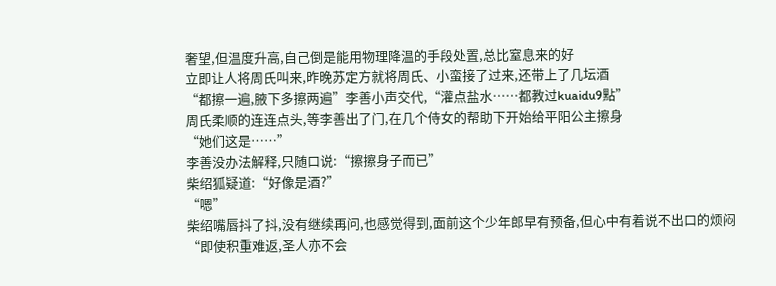奢望,但温度升高,自己倒是能用物理降温的手段处置,总比窒息来的好
立即让人将周氏叫来,昨晚苏定方就将周氏、小蛮接了过来,还带上了几坛酒
“都擦一遍,腋下多擦两遍”李善小声交代,“灌点盐水……都教过kuaidu9點”
周氏柔顺的连连点头,等李善出了门,在几个侍女的帮助下开始给平阳公主擦身
“她们这是……”
李善没办法解释,只随口说:“擦擦身子而已”
柴绍狐疑道:“好像是酒?”
“嗯”
柴绍嘴唇抖了抖,没有继续再问,也感觉得到,面前这个少年郎早有预备,但心中有着说不出口的烦闷
“即使积重难返,圣人亦不会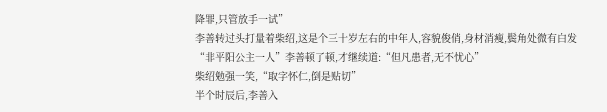降罪,只管放手一试”
李善转过头打量着柴绍,这是个三十岁左右的中年人,容貌俊俏,身材消瘦,鬓角处微有白发
“非平阳公主一人”李善顿了顿,才继续道:“但凡患者,无不忧心”
柴绍勉强一笑,“取字怀仁,倒是贴切”
半个时辰后,李善入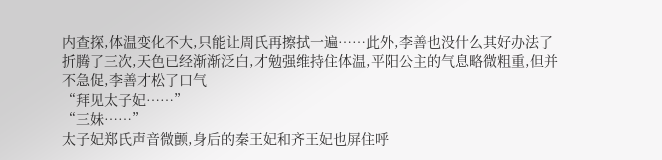内查探,体温变化不大,只能让周氏再擦拭一遍……此外,李善也没什么其好办法了
折腾了三次,天色已经渐渐泛白,才勉强维持住体温,平阳公主的气息略微粗重,但并不急促,李善才松了口气
“拜见太子妃……”
“三妹……”
太子妃郑氏声音微颤,身后的秦王妃和齐王妃也屏住呼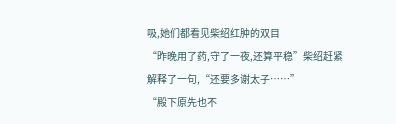吸,她们都看见柴绍红肿的双目
“昨晚用了药,守了一夜,还算平稳”柴绍赶紧解释了一句,“还要多谢太子……”
“殿下原先也不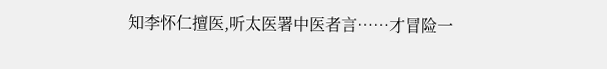知李怀仁擅医,听太医署中医者言……才冒险一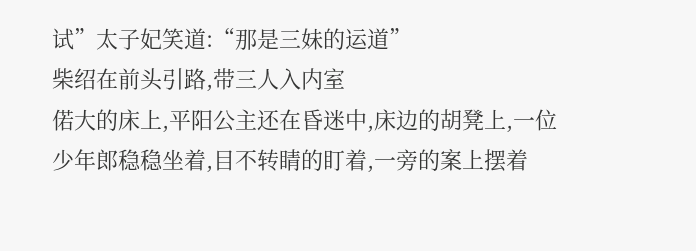试”太子妃笑道:“那是三妹的运道”
柴绍在前头引路,带三人入内室
偌大的床上,平阳公主还在昏迷中,床边的胡凳上,一位少年郎稳稳坐着,目不转睛的盯着,一旁的案上摆着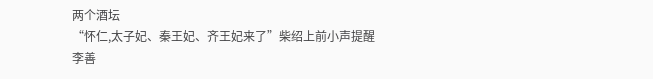两个酒坛
“怀仁,太子妃、秦王妃、齐王妃来了”柴绍上前小声提醒
李善